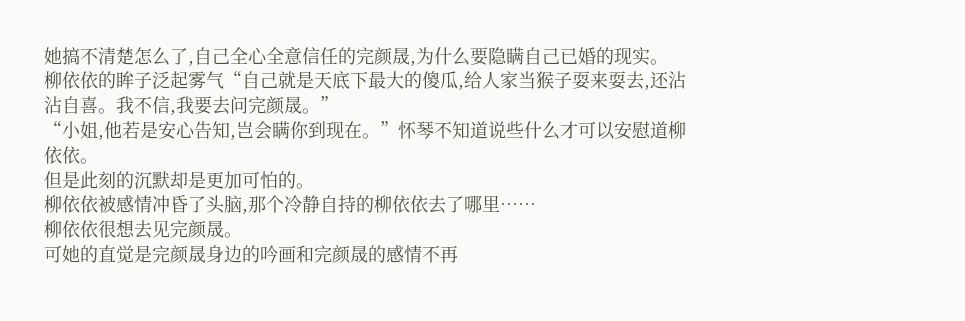她搞不清楚怎么了,自己全心全意信任的完颜晟,为什么要隐瞒自己已婚的现实。
柳依依的眸子泛起雾气“自己就是天底下最大的傻瓜,给人家当猴子耍来耍去,还沾沾自喜。我不信,我要去问完颜晟。”
“小姐,他若是安心告知,岂会瞒你到现在。”怀琴不知道说些什么才可以安慰道柳依依。
但是此刻的沉默却是更加可怕的。
柳依依被感情冲昏了头脑,那个冷静自持的柳依依去了哪里……
柳依依很想去见完颜晟。
可她的直觉是完颜晟身边的吟画和完颜晟的感情不再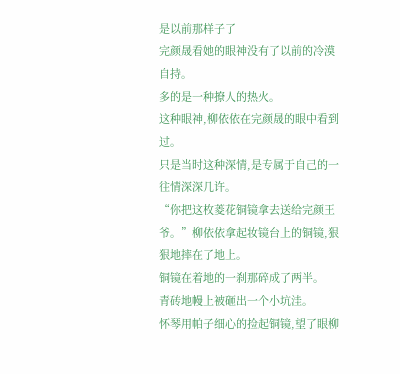是以前那样子了
完颜晟看她的眼神没有了以前的冷漠自持。
多的是一种撩人的热火。
这种眼神,柳依依在完颜晟的眼中看到过。
只是当时这种深情,是专属于自己的一往情深深几许。
“你把这枚菱花铜镜拿去送给完颜王爷。”柳依依拿起妆镜台上的铜镜,狠狠地摔在了地上。
铜镜在着地的一刹那碎成了两半。
青砖地幔上被砸出一个小坑洼。
怀琴用帕子细心的捡起铜镜,望了眼柳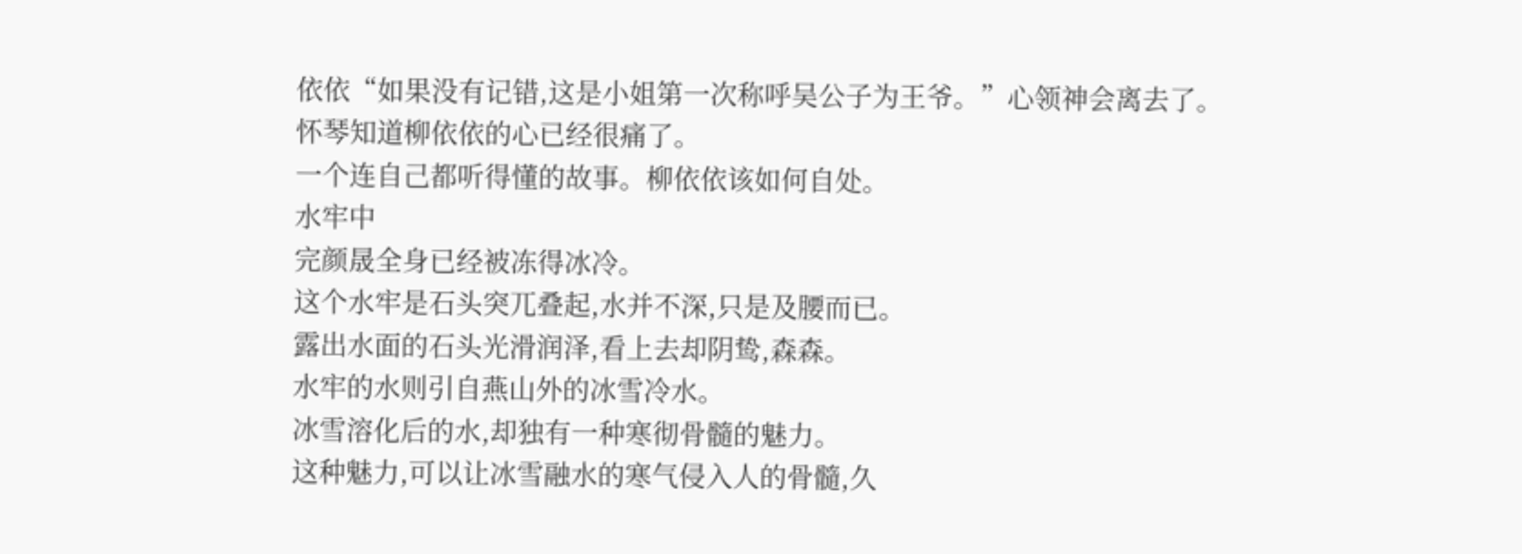依依“如果没有记错,这是小姐第一次称呼吴公子为王爷。”心领神会离去了。
怀琴知道柳依依的心已经很痛了。
一个连自己都听得懂的故事。柳依依该如何自处。
水牢中
完颜晟全身已经被冻得冰冷。
这个水牢是石头突兀叠起,水并不深,只是及腰而已。
露出水面的石头光滑润泽,看上去却阴鸷,森森。
水牢的水则引自燕山外的冰雪冷水。
冰雪溶化后的水,却独有一种寒彻骨髓的魅力。
这种魅力,可以让冰雪融水的寒气侵入人的骨髓,久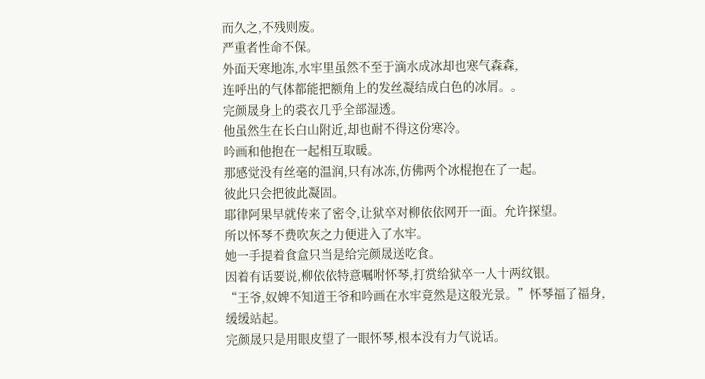而久之,不残则废。
严重者性命不保。
外面天寒地冻,水牢里虽然不至于滴水成冰却也寒气森森,
连呼出的气体都能把额角上的发丝凝结成白色的冰屑。。
完颜晟身上的裘衣几乎全部湿透。
他虽然生在长白山附近,却也耐不得这份寒冷。
吟画和他抱在一起相互取暖。
那感觉没有丝毫的温润,只有冰冻,仿佛两个冰棍抱在了一起。
彼此只会把彼此凝固。
耶律阿果早就传来了密令,让狱卒对柳依依网开一面。允许探望。
所以怀琴不费吹灰之力便进入了水牢。
她一手提着食盒只当是给完颜晟送吃食。
因着有话要说,柳依依特意嘱咐怀琴,打赏给狱卒一人十两纹银。
“王爷,奴婢不知道王爷和吟画在水牢竟然是这般光景。”怀琴福了福身,缓缓站起。
完颜晟只是用眼皮望了一眼怀琴,根本没有力气说话。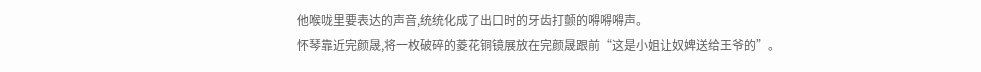他喉咙里要表达的声音,统统化成了出口时的牙齿打颤的嘚嘚嘚声。
怀琴靠近完颜晟,将一枚破碎的菱花铜镜展放在完颜晟跟前“这是小姐让奴婢送给王爷的”。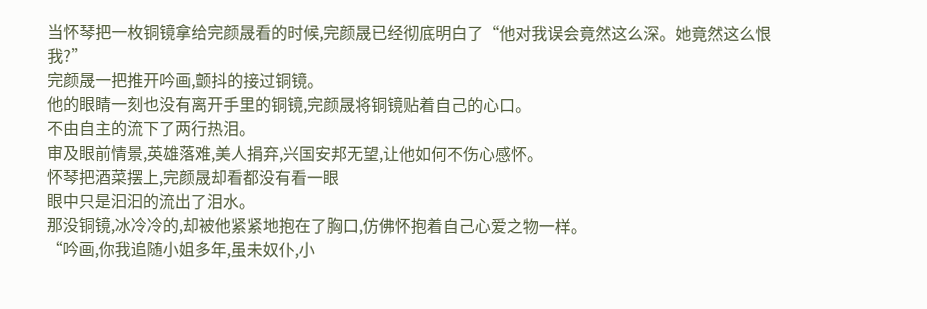当怀琴把一枚铜镜拿给完颜晟看的时候,完颜晟已经彻底明白了“他对我误会竟然这么深。她竟然这么恨我?”
完颜晟一把推开吟画,颤抖的接过铜镜。
他的眼睛一刻也没有离开手里的铜镜,完颜晟将铜镜贴着自己的心口。
不由自主的流下了两行热泪。
审及眼前情景,英雄落难,美人捐弃,兴国安邦无望,让他如何不伤心感怀。
怀琴把酒菜摆上,完颜晟却看都没有看一眼
眼中只是汩汩的流出了泪水。
那没铜镜,冰冷冷的,却被他紧紧地抱在了胸口,仿佛怀抱着自己心爱之物一样。
“吟画,你我追随小姐多年,虽未奴仆,小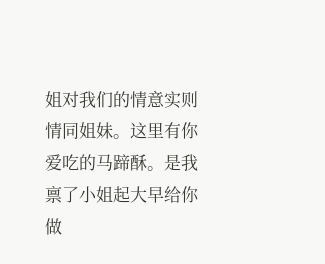姐对我们的情意实则情同姐妹。这里有你爱吃的马蹄酥。是我禀了小姐起大早给你做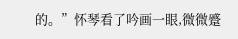的。”怀琴看了吟画一眼,微微蹙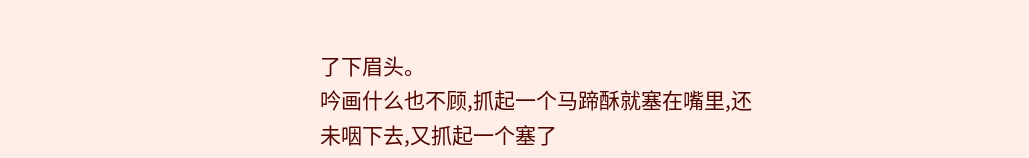了下眉头。
吟画什么也不顾,抓起一个马蹄酥就塞在嘴里,还未咽下去,又抓起一个塞了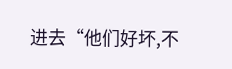进去“他们好坏,不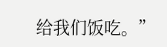给我们饭吃。”